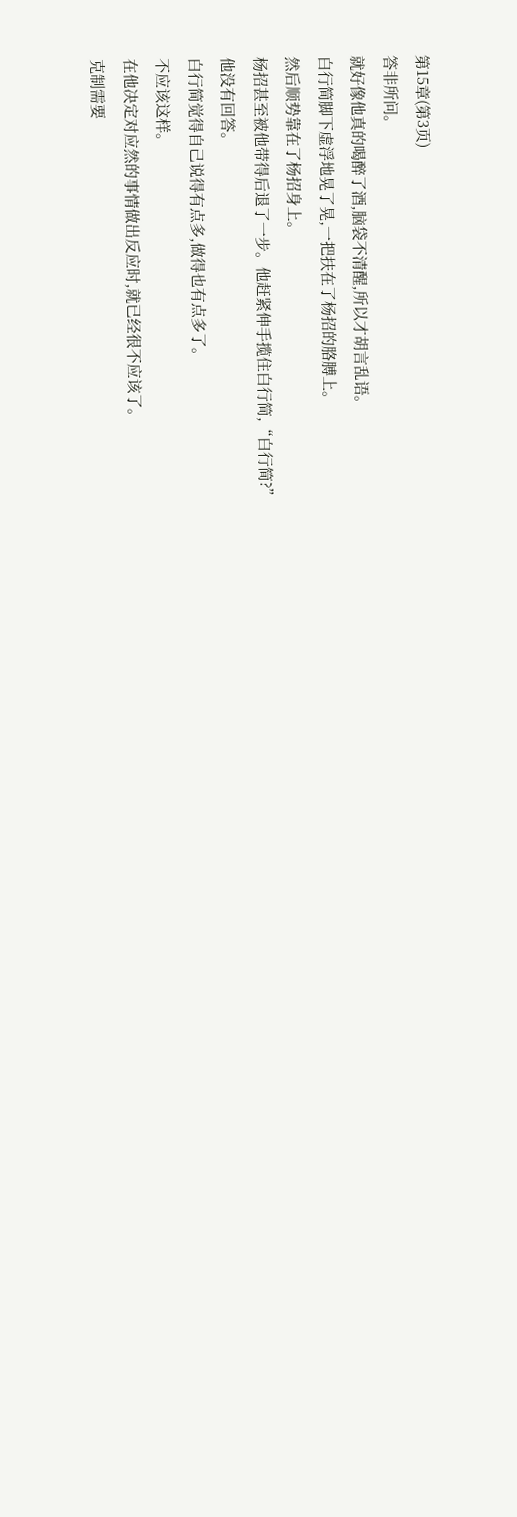第15章(第3页)
答非所问。
就好像他真的喝醉了酒,脑袋不清醒,所以才胡言乱语。
白行简脚下虚浮地晃了晃,一把扶在了杨招的胳膊上。
然后顺势靠在了杨招身上。
杨招甚至被他带得后退了一步。他赶紧伸手揽住白行简,“白行简?”
他没有回答。
白行简觉得自己说得有点多,做得也有点多了。
不应该这样。
在他决定对应然的事情做出反应时,就已经很不应该了。
克制需要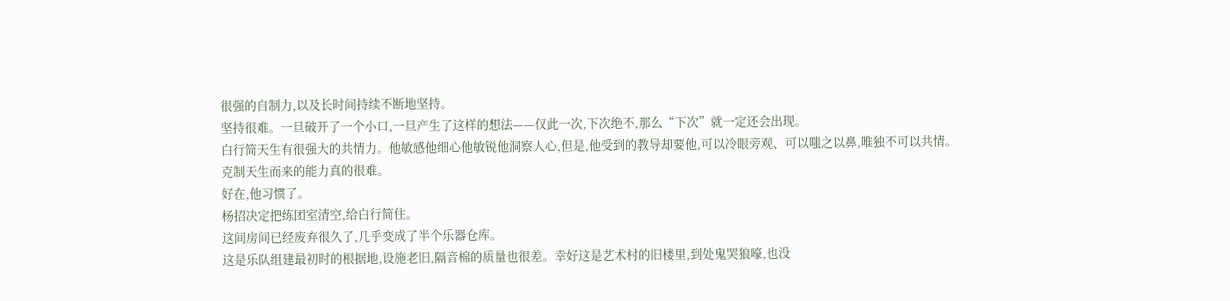很强的自制力,以及长时间持续不断地坚持。
坚持很难。一旦破开了一个小口,一旦产生了这样的想法——仅此一次,下次绝不,那么“下次”就一定还会出现。
白行简天生有很强大的共情力。他敏感他细心他敏锐他洞察人心,但是,他受到的教导却要他,可以冷眼旁观、可以嗤之以鼻,唯独不可以共情。
克制天生而来的能力真的很难。
好在,他习惯了。
杨招决定把练团室清空,给白行简住。
这间房间已经废弃很久了,几乎变成了半个乐器仓库。
这是乐队组建最初时的根据地,设施老旧,隔音棉的质量也很差。幸好这是艺术村的旧楼里,到处鬼哭狼嚎,也没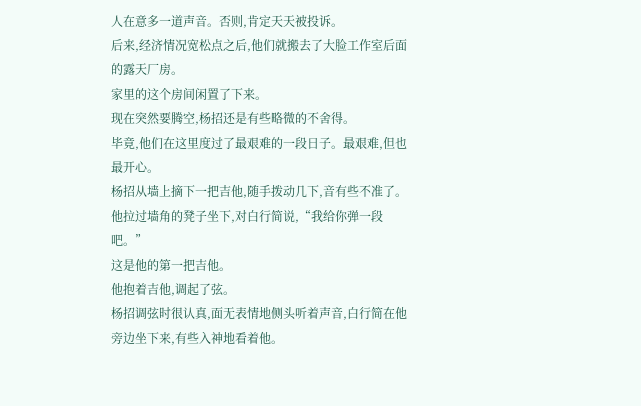人在意多一道声音。否则,肯定天天被投诉。
后来,经济情况宽松点之后,他们就搬去了大脸工作室后面的露天厂房。
家里的这个房间闲置了下来。
现在突然要腾空,杨招还是有些略微的不舍得。
毕竟,他们在这里度过了最艰难的一段日子。最艰难,但也最开心。
杨招从墙上摘下一把吉他,随手拨动几下,音有些不准了。
他拉过墙角的凳子坐下,对白行简说,“我给你弹一段吧。”
这是他的第一把吉他。
他抱着吉他,调起了弦。
杨招调弦时很认真,面无表情地侧头听着声音,白行简在他旁边坐下来,有些入神地看着他。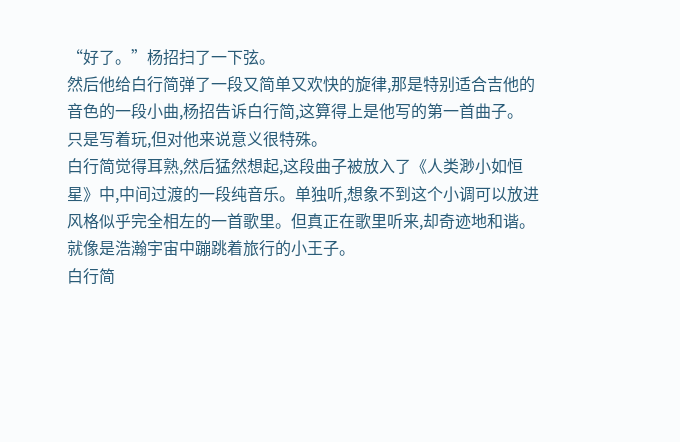“好了。”杨招扫了一下弦。
然后他给白行简弹了一段又简单又欢快的旋律,那是特别适合吉他的音色的一段小曲,杨招告诉白行简,这算得上是他写的第一首曲子。
只是写着玩,但对他来说意义很特殊。
白行简觉得耳熟,然后猛然想起,这段曲子被放入了《人类渺小如恒星》中,中间过渡的一段纯音乐。单独听,想象不到这个小调可以放进风格似乎完全相左的一首歌里。但真正在歌里听来,却奇迹地和谐。
就像是浩瀚宇宙中蹦跳着旅行的小王子。
白行简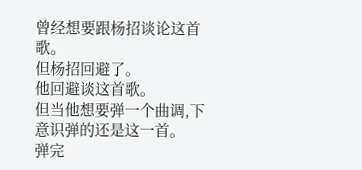曾经想要跟杨招谈论这首歌。
但杨招回避了。
他回避谈这首歌。
但当他想要弹一个曲调,下意识弹的还是这一首。
弹完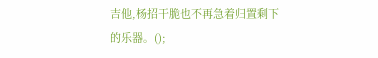吉他,杨招干脆也不再急着归置剩下的乐器。();